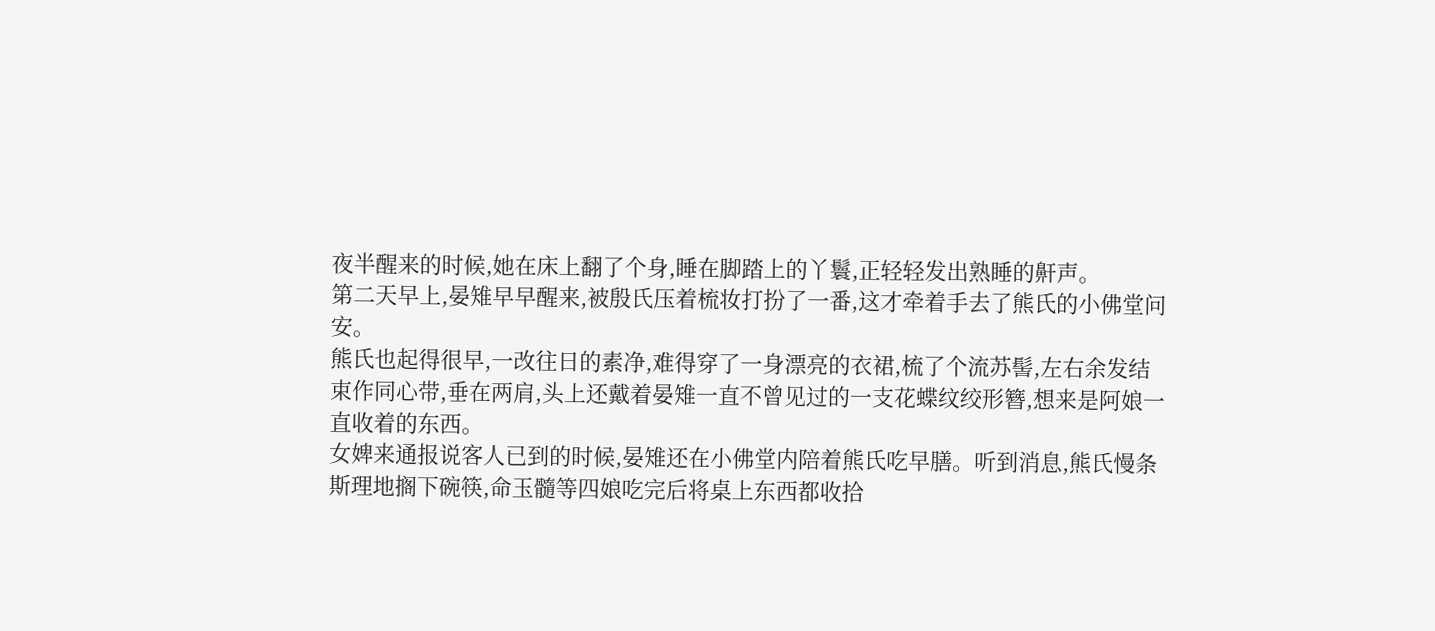夜半醒来的时候,她在床上翻了个身,睡在脚踏上的丫鬟,正轻轻发出熟睡的鼾声。
第二天早上,晏雉早早醒来,被殷氏压着梳妆打扮了一番,这才牵着手去了熊氏的小佛堂问安。
熊氏也起得很早,一改往日的素净,难得穿了一身漂亮的衣裙,梳了个流苏髻,左右余发结束作同心带,垂在两肩,头上还戴着晏雉一直不曾见过的一支花蝶纹绞形簪,想来是阿娘一直收着的东西。
女婢来通报说客人已到的时候,晏雉还在小佛堂内陪着熊氏吃早膳。听到消息,熊氏慢条斯理地搁下碗筷,命玉髓等四娘吃完后将桌上东西都收拾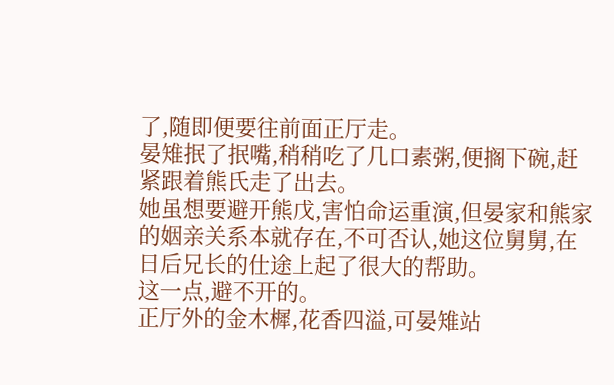了,随即便要往前面正厅走。
晏雉抿了抿嘴,稍稍吃了几口素粥,便搁下碗,赶紧跟着熊氏走了出去。
她虽想要避开熊戊,害怕命运重演,但晏家和熊家的姻亲关系本就存在,不可否认,她这位舅舅,在日后兄长的仕途上起了很大的帮助。
这一点,避不开的。
正厅外的金木樨,花香四溢,可晏雉站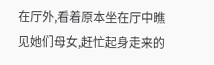在厅外,看着原本坐在厅中瞧见她们母女,赶忙起身走来的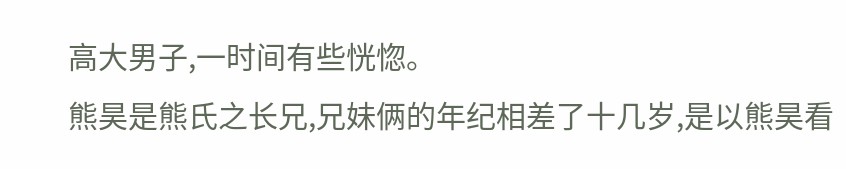高大男子,一时间有些恍惚。
熊昊是熊氏之长兄,兄妹俩的年纪相差了十几岁,是以熊昊看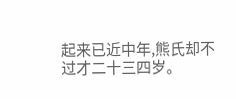起来已近中年,熊氏却不过才二十三四岁。